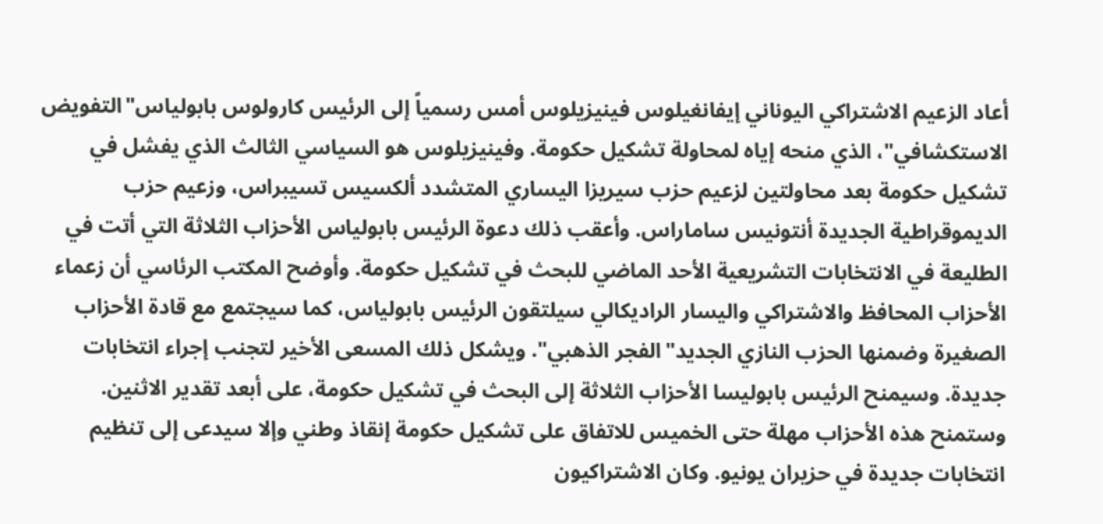أعاد الزعيم الاشتراكي اليوناني إيفانغيلوس فينيزيلوس أمس رسمياً إلى الرئيس كارولوس بابولياس"التفويض الاستكشافي"، الذي منحه إياه لمحاولة تشكيل حكومة. وفينيزيلوس هو السياسي الثالث الذي يفشل في تشكيل حكومة بعد محاولتين لزعيم حزب سيريزا اليساري المتشدد ألكسيس تسيبراس، وزعيم حزب الديموقراطية الجديدة أنتونيس ساماراس. وأعقب ذلك دعوة الرئيس بابولياس الأحزاب الثلاثة التي أتت في الطليعة في الانتخابات التشريعية الأحد الماضي للبحث في تشكيل حكومة. وأوضح المكتب الرئاسي أن زعماء الأحزاب المحافظ والاشتراكي واليسار الراديكالي سيلتقون الرئيس بابولياس، كما سيجتمع مع قادة الأحزاب الصغيرة وضمنها الحزب النازي الجديد"الفجر الذهبي". ويشكل ذلك المسعى الأخير لتجنب إجراء انتخابات جديدة. وسيمنح الرئيس بابوليسا الأحزاب الثلاثة إلى البحث في تشكيل حكومة، على أبعد تقدير الاثنين. وستمنح هذه الأحزاب مهلة حتى الخميس للاتفاق على تشكيل حكومة إنقاذ وطني وإلا سيدعى إلى تنظيم انتخابات جديدة في حزيران يونيو. وكان الاشتراكيون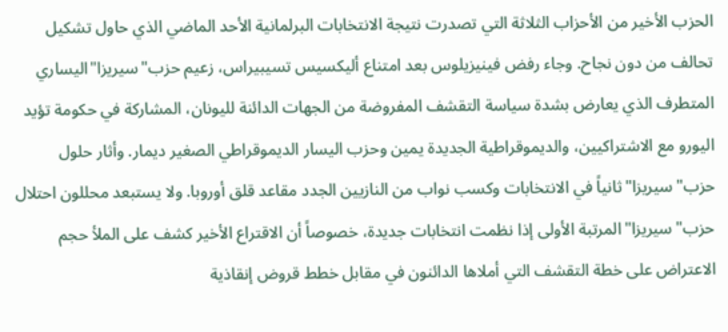الحزب الأخير من الأحزاب الثلاثة التي تصدرت نتيجة الانتخابات البرلمانية الأحد الماضي الذي حاول تشكيل تحالف من دون نجاح. وجاء رفض فينيزيلوس بعد امتناع أليكسيس تسيبيراس، زعيم حزب"سيريزا"اليساري المتطرف الذي يعارض بشدة سياسة التقشف المفروضة من الجهات الدائنة لليونان، المشاركة في حكومة تؤيد اليورو مع الاشتراكيين، والديموقراطية الجديدة يمين وحزب اليسار الديموقراطي الصغير ديمار. وأثار حلول حزب"سيريزا"ثانياً في الانتخابات وكسب نواب من النازيين الجدد مقاعد قلق أوروبا. ولا يستبعد محللون احتلال حزب"سيريزا"المرتبة الأولى إذا نظمت انتخابات جديدة، خصوصاً أن الاقتراع الأخير كشف على الملأ حجم الاعتراض على خطة التقشف التي أملاها الدائنون في مقابل خطط قروض إنقاذية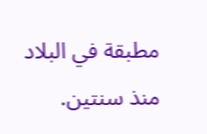مطبقة في البلاد منذ سنتين.